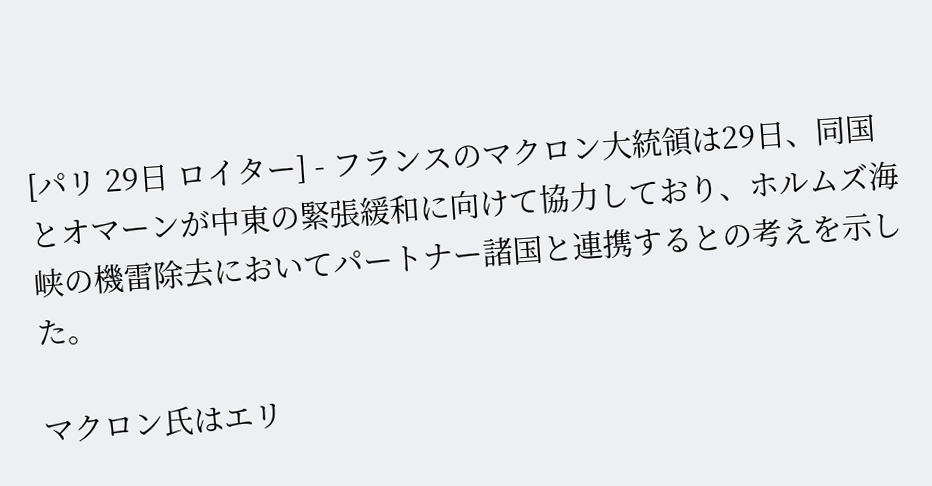[パリ 29日 ロイター] - フランスのマクロン大統領は29日、同国とオマーンが中東の緊張緩和に向けて協力しており、ホルムズ海峡の機雷除去においてパートナー諸国と連携するとの考えを示した。

マクロン氏はエリ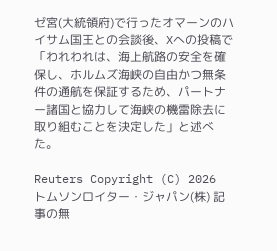ゼ宮(大統領府)で行ったオマーンのハイサム国王との会談後、Xへの投稿で「われわれは、海上航路の安全を確保し、ホルムズ海峡の自由かつ無条件の通航を保証するため、パートナー諸国と協力して海峡の機雷除去に取り組むことを決定した」と述べた。

Reuters Copyright (C) 2026 トムソンロイター・ジャパン(株) 記事の無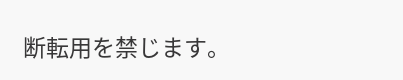断転用を禁じます。